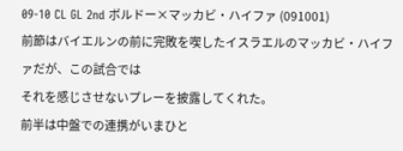09-10 CL GL 2nd ボルドー×マッカビ・ハイファ (091001)
前節はバイエルンの前に完敗を喫したイスラエルのマッカビ・ハイファだが、この試合では
それを感じさせないプレーを披露してくれた。
前半は中盤での連携がいまひと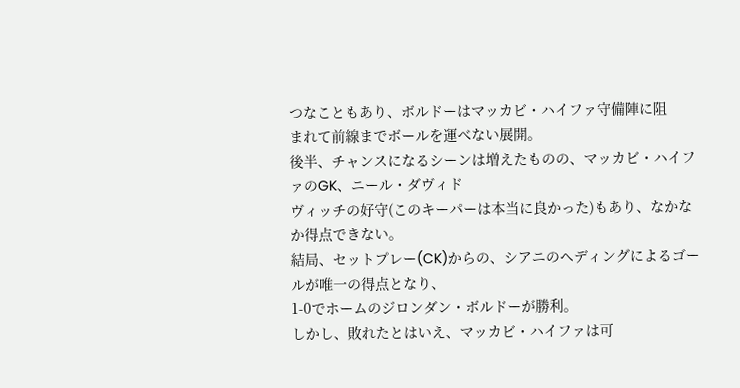つなこともあり、ボルドーはマッカビ・ハイファ守備陣に阻
まれて前線までボールを運べない展開。
後半、チャンスになるシーンは増えたものの、マッカビ・ハイファのGK、ニール・ダヴィド
ヴィッチの好守(このキーパーは本当に良かった)もあり、なかなか得点できない。
結局、セットプレー(CK)からの、シアニのヘディングによるゴールが唯一の得点となり、
1-0でホームのジロンダン・ボルドーが勝利。
しかし、敗れたとはいえ、マッカビ・ハイファは可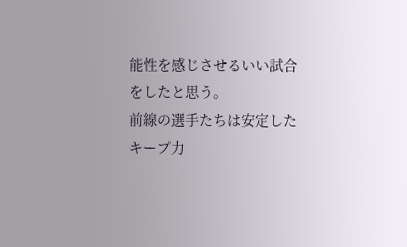能性を感じさせるいい試合をしたと思う。
前線の選手たちは安定したキープ力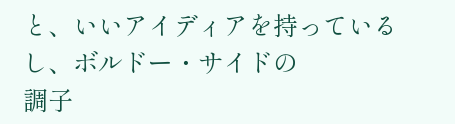と、いいアイディアを持っているし、ボルドー・サイドの
調子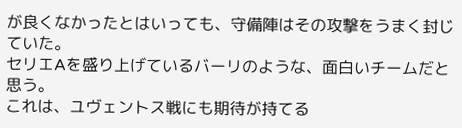が良くなかったとはいっても、守備陣はその攻撃をうまく封じていた。
セリエAを盛り上げているバーリのような、面白いチームだと思う。
これは、ユヴェントス戦にも期待が持てる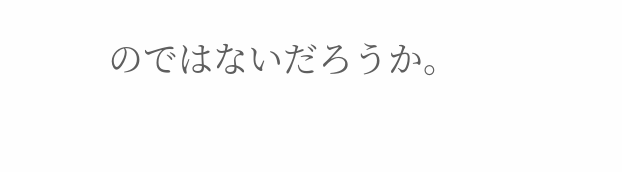のではないだろうか。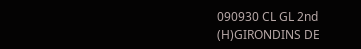090930 CL GL 2nd (H)GIRONDINS DE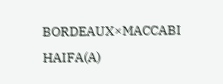BORDEAUX×MACCABI HAIFA(A)